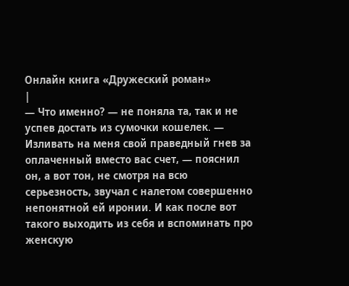Онлайн книга «Дружеский роман»
|
— Что именно? — не поняла та, так и не успев достать из сумочки кошелек. — Изливать на меня свой праведный гнев за оплаченный вместо вас счет, — пояснил он, а вот тон, не смотря на всю серьезность, звучал с налетом совершенно непонятной ей иронии. И как после вот такого выходить из себя и вспоминать про женскую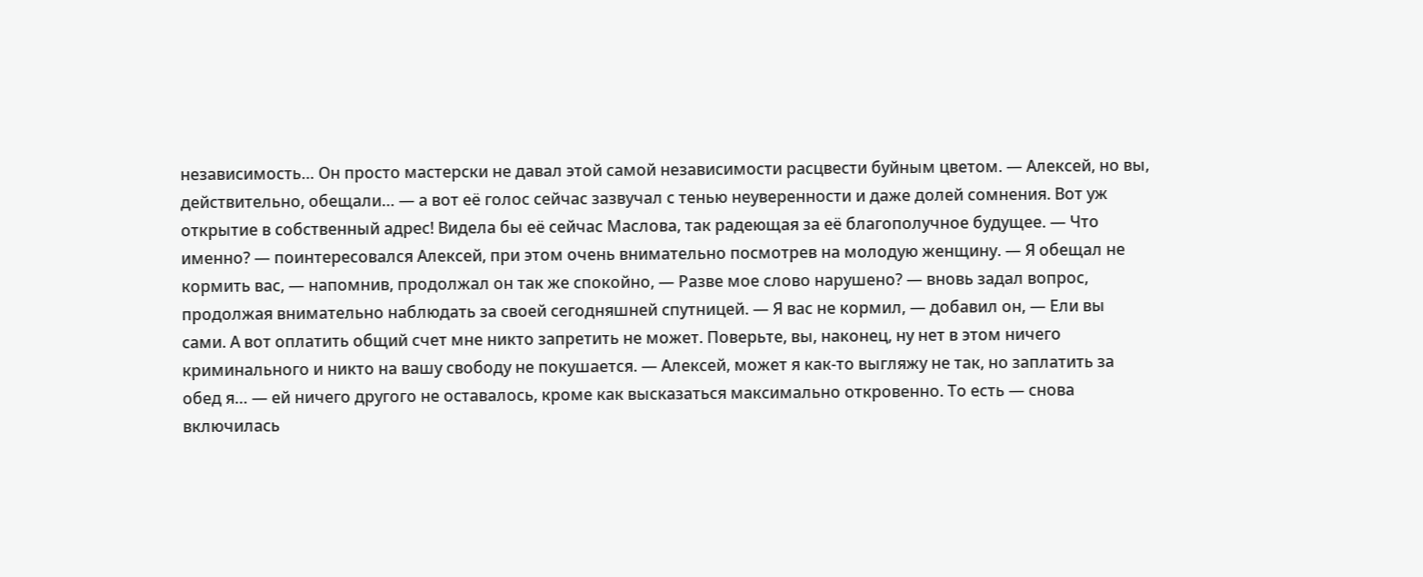независимость… Он просто мастерски не давал этой самой независимости расцвести буйным цветом. — Алексей, но вы, действительно, обещали… — а вот её голос сейчас зазвучал с тенью неуверенности и даже долей сомнения. Вот уж открытие в собственный адрес! Видела бы её сейчас Маслова, так радеющая за её благополучное будущее. — Что именно? — поинтересовался Алексей, при этом очень внимательно посмотрев на молодую женщину. — Я обещал не кормить вас, — напомнив, продолжал он так же спокойно, — Разве мое слово нарушено? — вновь задал вопрос, продолжая внимательно наблюдать за своей сегодняшней спутницей. — Я вас не кормил, — добавил он, — Ели вы сами. А вот оплатить общий счет мне никто запретить не может. Поверьте, вы, наконец, ну нет в этом ничего криминального и никто на вашу свободу не покушается. — Алексей, может я как-то выгляжу не так, но заплатить за обед я… — ей ничего другого не оставалось, кроме как высказаться максимально откровенно. То есть — снова включилась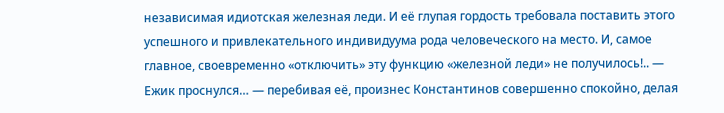независимая идиотская железная леди. И её глупая гордость требовала поставить этого успешного и привлекательного индивидуума рода человеческого на место. И, самое главное, своевременно «отключить» эту функцию «железной леди» не получилось!.. — Ежик проснулся… — перебивая её, произнес Константинов совершенно спокойно, делая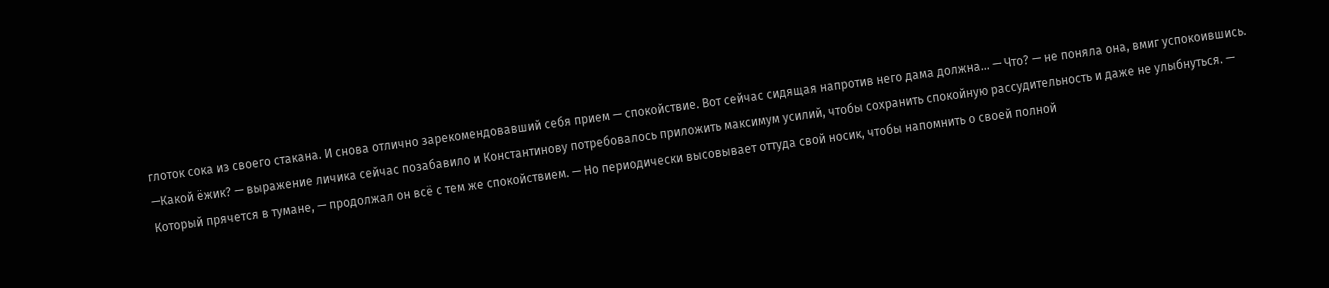глоток сока из своего стакана. И снова отлично зарекомендовавший себя прием — спокойствие. Вот сейчас сидящая напротив него дама должна… — Что? — не поняла она, вмиг успокоившись. —Какой ёжик? — выражение личика сейчас позабавило и Константинову потребовалось приложить максимум усилий, чтобы сохранить спокойную рассудительность и даже не улыбнуться. — Который прячется в тумане, — продолжал он всё с тем же спокойствием. — Но периодически высовывает оттуда свой носик, чтобы напомнить о своей полной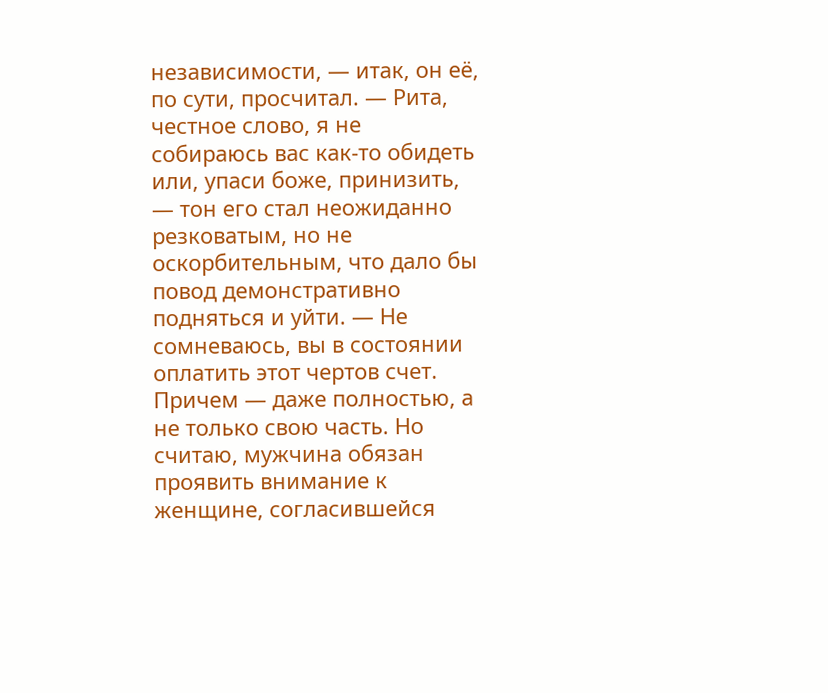независимости, — итак, он её, по сути, просчитал. — Рита, честное слово, я не собираюсь вас как-то обидеть или, упаси боже, принизить, — тон его стал неожиданно резковатым, но не оскорбительным, что дало бы повод демонстративно подняться и уйти. — Не сомневаюсь, вы в состоянии оплатить этот чертов счет. Причем — даже полностью, а не только свою часть. Но считаю, мужчина обязан проявить внимание к женщине, согласившейся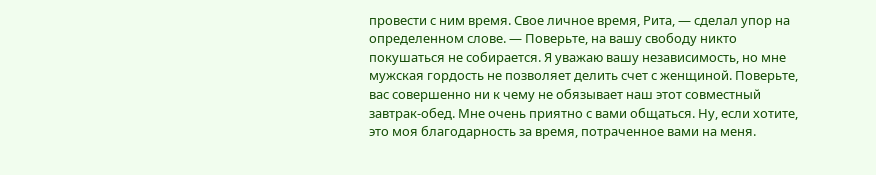провести с ним время. Свое личное время, Рита, — сделал упор на определенном слове. — Поверьте, на вашу свободу никто покушаться не собирается. Я уважаю вашу независимость, но мне мужская гордость не позволяет делить счет с женщиной. Поверьте, вас совершенно ни к чему не обязывает наш этот совместный завтрак-обед. Мне очень приятно с вами общаться. Ну, если хотите, это моя благодарность за время, потраченное вами на меня.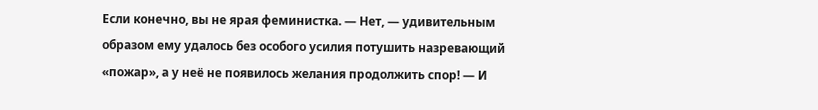Если конечно, вы не ярая феминистка. — Нет, — удивительным образом ему удалось без особого усилия потушить назревающий «пожар», а у неё не появилось желания продолжить спор! — И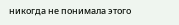никогда не понимала этого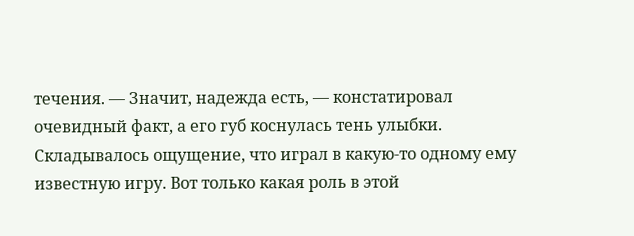течения. — Значит, надежда есть, — констатировал очевидный факт, а его губ коснулась тень улыбки. Складывалось ощущение, что играл в какую-то одному ему известную игру. Вот только какая роль в этой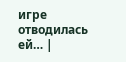игре отводилась ей… |